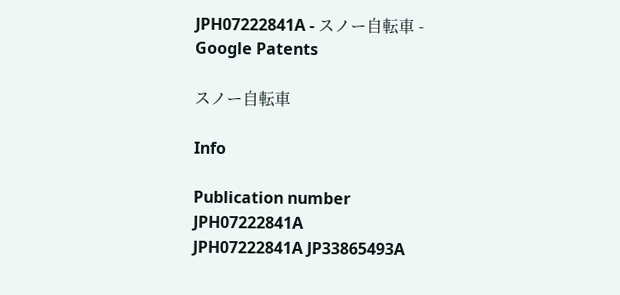JPH07222841A - スノー自転車 - Google Patents

スノー自転車

Info

Publication number
JPH07222841A
JPH07222841A JP33865493A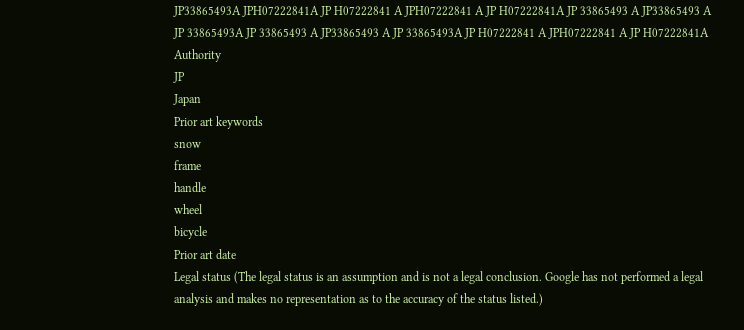JP33865493A JPH07222841A JP H07222841 A JPH07222841 A JP H07222841A JP 33865493 A JP33865493 A JP 33865493A JP 33865493 A JP33865493 A JP 33865493A JP H07222841 A JPH07222841 A JP H07222841A
Authority
JP
Japan
Prior art keywords
snow
frame
handle
wheel
bicycle
Prior art date
Legal status (The legal status is an assumption and is not a legal conclusion. Google has not performed a legal analysis and makes no representation as to the accuracy of the status listed.)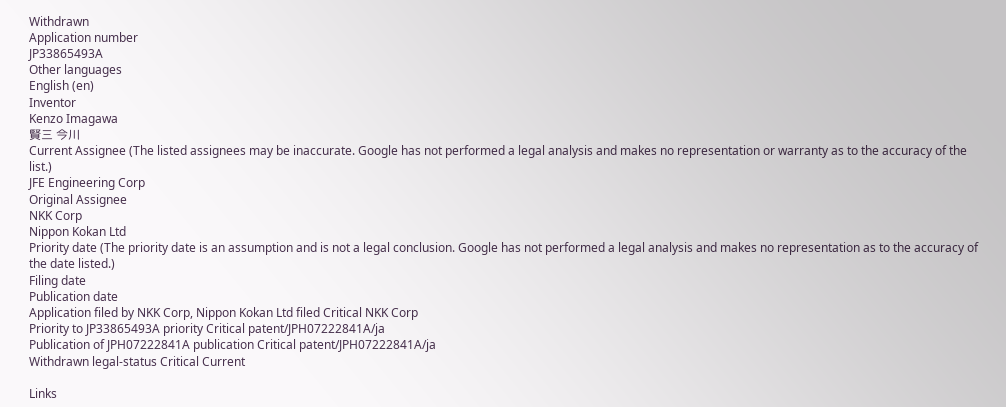Withdrawn
Application number
JP33865493A
Other languages
English (en)
Inventor
Kenzo Imagawa
賢三 今川
Current Assignee (The listed assignees may be inaccurate. Google has not performed a legal analysis and makes no representation or warranty as to the accuracy of the list.)
JFE Engineering Corp
Original Assignee
NKK Corp
Nippon Kokan Ltd
Priority date (The priority date is an assumption and is not a legal conclusion. Google has not performed a legal analysis and makes no representation as to the accuracy of the date listed.)
Filing date
Publication date
Application filed by NKK Corp, Nippon Kokan Ltd filed Critical NKK Corp
Priority to JP33865493A priority Critical patent/JPH07222841A/ja
Publication of JPH07222841A publication Critical patent/JPH07222841A/ja
Withdrawn legal-status Critical Current

Links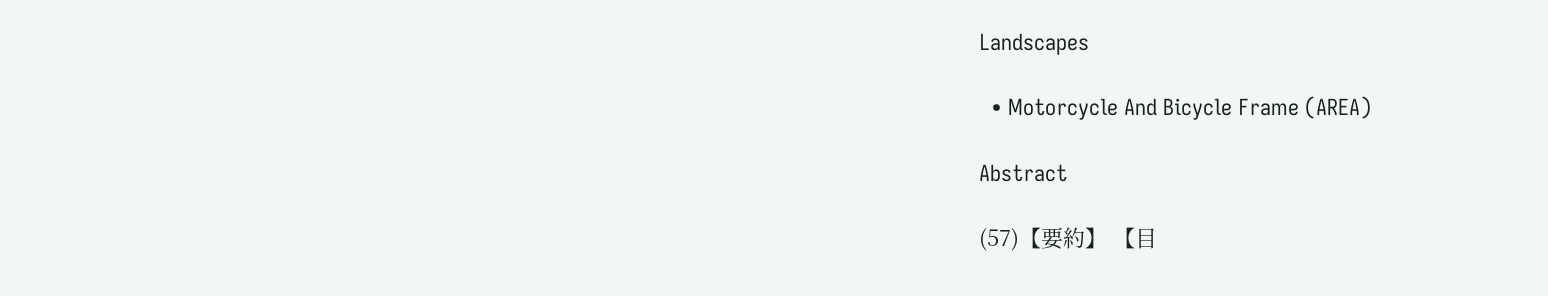Landscapes

  • Motorcycle And Bicycle Frame (AREA)

Abstract

(57)【要約】 【目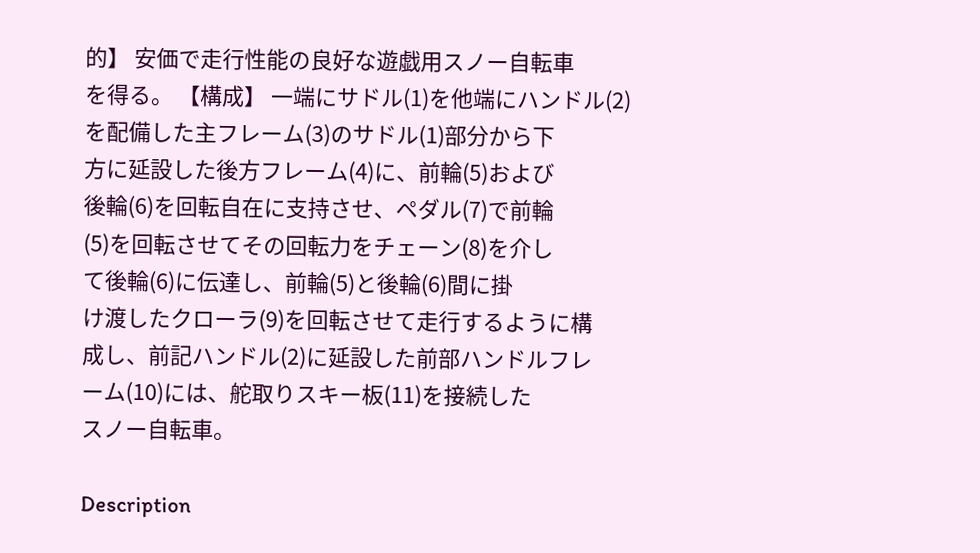的】 安価で走行性能の良好な遊戯用スノー自転車
を得る。 【構成】 一端にサドル(1)を他端にハンドル(2)
を配備した主フレーム(3)のサドル(1)部分から下
方に延設した後方フレーム(4)に、前輪(5)および
後輪(6)を回転自在に支持させ、ペダル(7)で前輪
(5)を回転させてその回転力をチェーン(8)を介し
て後輪(6)に伝達し、前輪(5)と後輪(6)間に掛
け渡したクローラ(9)を回転させて走行するように構
成し、前記ハンドル(2)に延設した前部ハンドルフレ
ーム(10)には、舵取りスキー板(11)を接続した
スノー自転車。

Description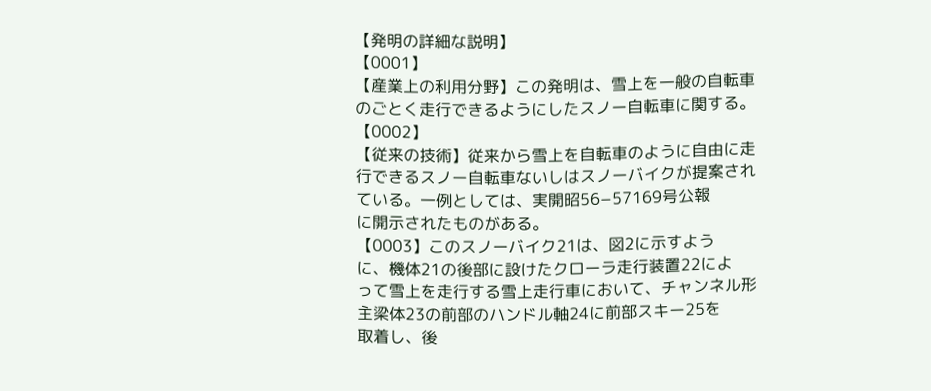【発明の詳細な説明】
【0001】
【産業上の利用分野】この発明は、雪上を一般の自転車
のごとく走行できるようにしたスノー自転車に関する。
【0002】
【従来の技術】従来から雪上を自転車のように自由に走
行できるスノー自転車ないしはスノーバイクが提案され
ている。一例としては、実開昭56−57169号公報
に開示されたものがある。
【0003】このスノーバイク21は、図2に示すよう
に、機体21の後部に設けたクローラ走行装置22によ
って雪上を走行する雪上走行車において、チャンネル形
主梁体23の前部のハンドル軸24に前部スキー25を
取着し、後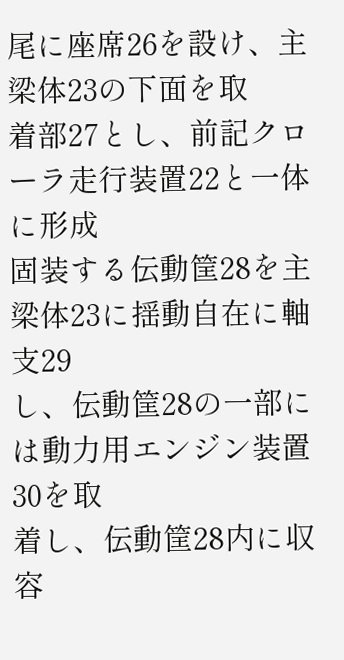尾に座席26を設け、主梁体23の下面を取
着部27とし、前記クローラ走行装置22と一体に形成
固装する伝動筐28を主梁体23に揺動自在に軸支29
し、伝動筐28の一部には動力用エンジン装置30を取
着し、伝動筐28内に収容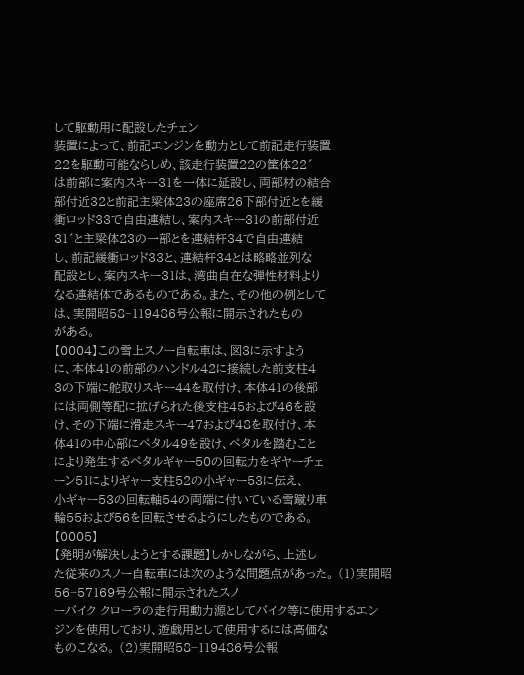して駆動用に配設したチェン
装置によって、前記エンジンを動力として前記走行装置
22を駆動可能ならしめ、該走行装置22の筐体22´
は前部に案内スキー31を一体に延設し、両部材の結合
部付近32と前記主梁体23の座席26下部付近とを緩
衝ロッド33で自由連結し、案内スキー31の前部付近
31´と主梁体23の一部とを連結杆34で自由連結
し、前記緩衝ロッド33と、連結杆34とは略略並列な
配設とし、案内スキー31は、湾曲自在な弾性材料より
なる連結体であるものである。また、その他の例として
は、実開昭58−119486号公報に開示されたもの
がある。
【0004】この雪上スノー自転車は、図3に示すよう
に、本体41の前部のハンドル42に接続した前支柱4
3の下端に舵取りスキー44を取付け、本体41の後部
には両側等配に拡げられた後支柱45および46を設
け、その下端に滑走スキー47および48を取付け、本
体41の中心部にペタル49を設け、ペタルを踏むこと
により発生するペタルギャー50の回転力をギヤーチェ
ーン51によりギャー支柱52の小ギャー53に伝え、
小ギャー53の回転軸54の両端に付いている雪蹴り車
輪55および56を回転させるようにしたものである。
【0005】
【発明が解決しようとする課題】しかしながら、上述し
た従来のスノー自転車には次のような問題点があった。 (1)実開昭56−57169号公報に開示されたスノ
ーバイク クローラの走行用動力源としてバイク等に使用するエン
ジンを使用しており、遊戯用として使用するには高価な
ものこなる。 (2)実開昭58−119486号公報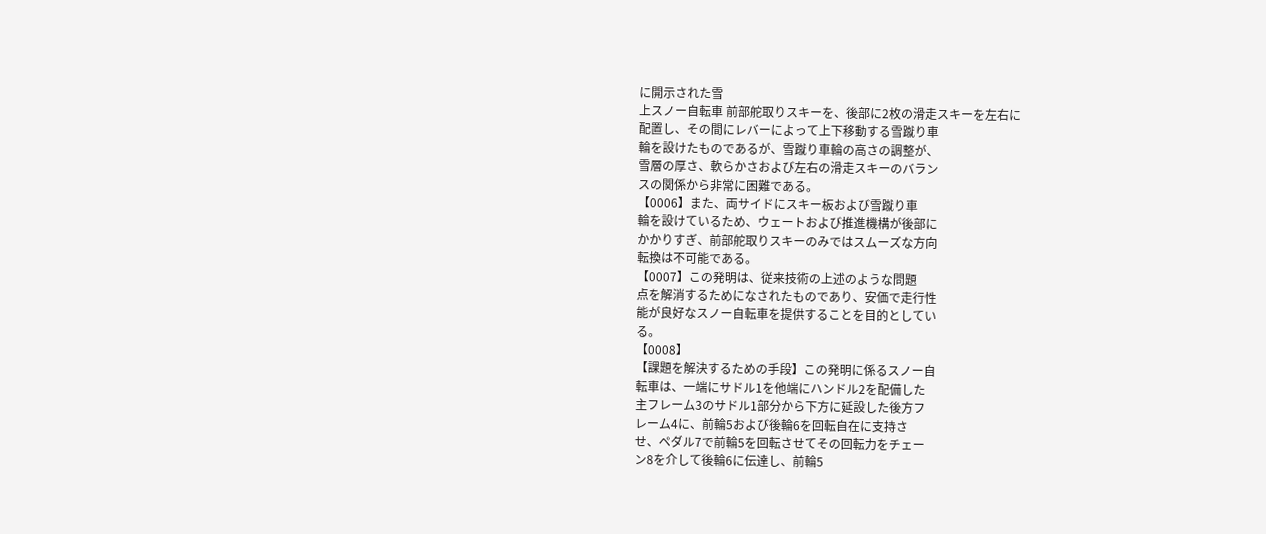に開示された雪
上スノー自転車 前部舵取りスキーを、後部に2枚の滑走スキーを左右に
配置し、その間にレバーによって上下移動する雪蹴り車
輪を設けたものであるが、雪蹴り車輪の高さの調整が、
雪層の厚さ、軟らかさおよび左右の滑走スキーのバラン
スの関係から非常に困難である。
【0006】また、両サイドにスキー板および雪蹴り車
輪を設けているため、ウェートおよび推進機構が後部に
かかりすぎ、前部舵取りスキーのみではスムーズな方向
転換は不可能である。
【0007】この発明は、従来技術の上述のような問題
点を解消するためになされたものであり、安価で走行性
能が良好なスノー自転車を提供することを目的としてい
る。
【0008】
【課題を解決するための手段】この発明に係るスノー自
転車は、一端にサドル1を他端にハンドル2を配備した
主フレーム3のサドル1部分から下方に延設した後方フ
レーム4に、前輪5および後輪6を回転自在に支持さ
せ、ペダル7で前輪5を回転させてその回転力をチェー
ン8を介して後輪6に伝達し、前輪5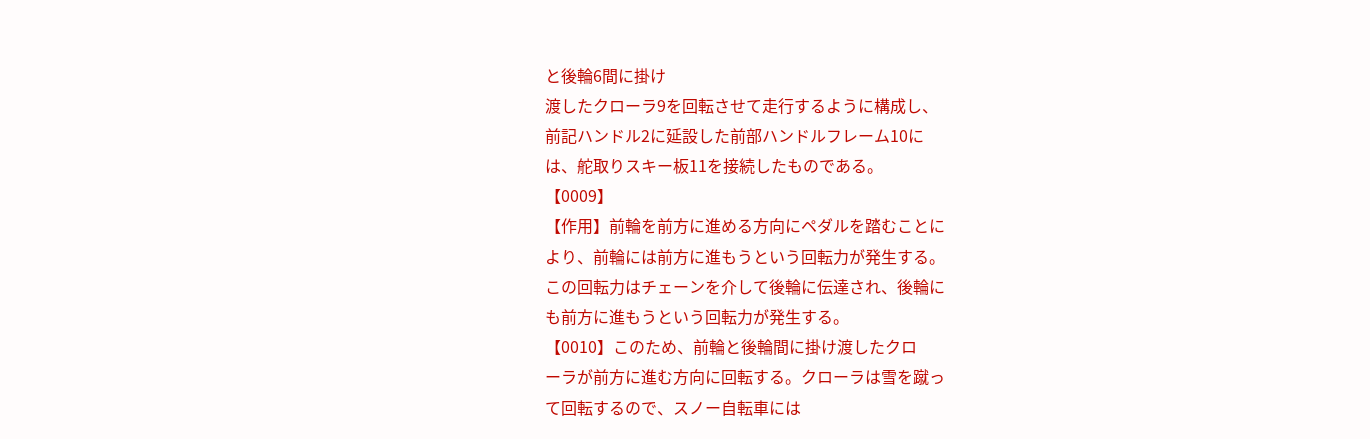と後輪6間に掛け
渡したクローラ9を回転させて走行するように構成し、
前記ハンドル2に延設した前部ハンドルフレーム10に
は、舵取りスキー板11を接続したものである。
【0009】
【作用】前輪を前方に進める方向にペダルを踏むことに
より、前輪には前方に進もうという回転力が発生する。
この回転力はチェーンを介して後輪に伝達され、後輪に
も前方に進もうという回転力が発生する。
【0010】このため、前輪と後輪間に掛け渡したクロ
ーラが前方に進む方向に回転する。クローラは雪を蹴っ
て回転するので、スノー自転車には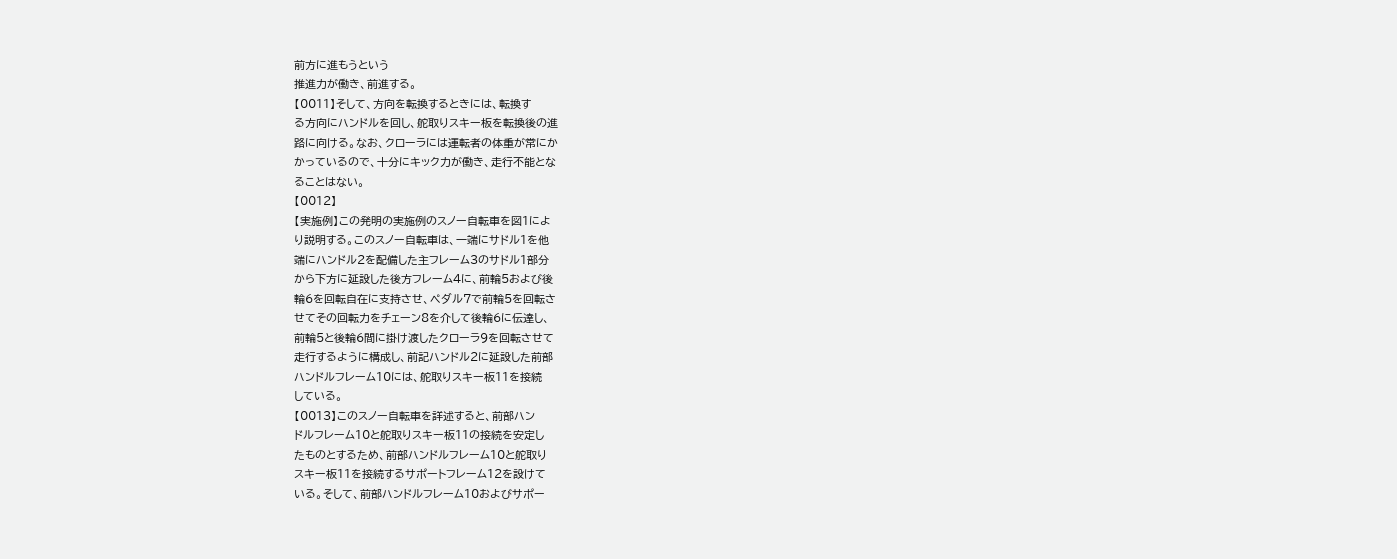前方に進もうという
推進力が働き、前進する。
【0011】そして、方向を転換するときには、転換す
る方向にハンドルを回し、舵取りスキー板を転換後の進
路に向ける。なお、クローラには運転者の体重が常にか
かっているので、十分にキック力が働き、走行不能とな
ることはない。
【0012】
【実施例】この発明の実施例のスノー自転車を図1によ
り説明する。このスノー自転車は、一端にサドル1を他
端にハンドル2を配備した主フレーム3のサドル1部分
から下方に延設した後方フレーム4に、前輪5および後
輪6を回転自在に支持させ、ペダル7で前輪5を回転さ
せてその回転力をチェーン8を介して後輪6に伝達し、
前輪5と後輪6間に掛け渡したクローラ9を回転させて
走行するように構成し、前記ハンドル2に延設した前部
ハンドルフレーム10には、舵取りスキー板11を接続
している。
【0013】このスノー自転車を詳述すると、前部ハン
ドルフレーム10と舵取りスキー板11の接続を安定し
たものとするため、前部ハンドルフレーム10と舵取り
スキー板11を接続するサポートフレーム12を設けて
いる。そして、前部ハンドルフレーム10およびサポー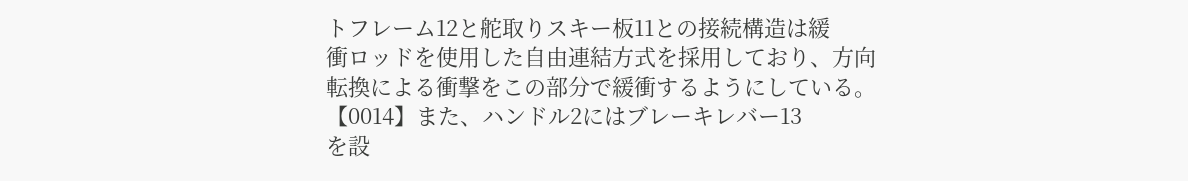トフレーム12と舵取りスキー板11との接続構造は緩
衝ロッドを使用した自由連結方式を採用しており、方向
転換による衝撃をこの部分で緩衝するようにしている。
【0014】また、ハンドル2にはブレーキレバー13
を設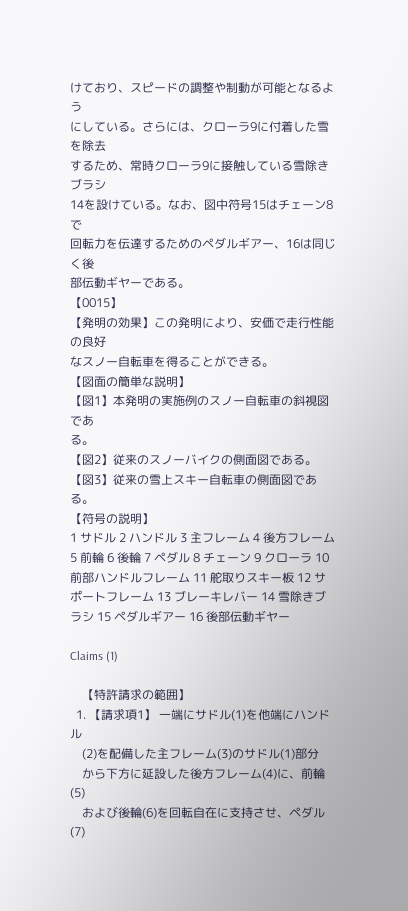けており、スピードの調整や制動が可能となるよう
にしている。さらには、クローラ9に付着した雪を除去
するため、常時クローラ9に接触している雪除きブラシ
14を設けている。なお、図中符号15はチェーン8で
回転力を伝達するためのペダルギアー、16は同じく後
部伝動ギヤーである。
【0015】
【発明の効果】この発明により、安価で走行性能の良好
なスノー自転車を得ることができる。
【図面の簡単な説明】
【図1】本発明の実施例のスノー自転車の斜視図であ
る。
【図2】従来のスノーバイクの側面図である。
【図3】従来の雪上スキー自転車の側面図である。
【符号の説明】
1 サドル 2 ハンドル 3 主フレーム 4 後方フレーム 5 前輪 6 後輪 7 ペダル 8 チェーン 9 クローラ 10 前部ハンドルフレーム 11 舵取りスキー板 12 サポートフレーム 13 ブレーキレバー 14 雪除きブラシ 15 ペダルギアー 16 後部伝動ギヤー

Claims (1)

    【特許請求の範囲】
  1. 【請求項1】 一端にサドル(1)を他端にハンドル
    (2)を配備した主フレーム(3)のサドル(1)部分
    から下方に延設した後方フレーム(4)に、前輪(5)
    および後輪(6)を回転自在に支持させ、ペダル(7)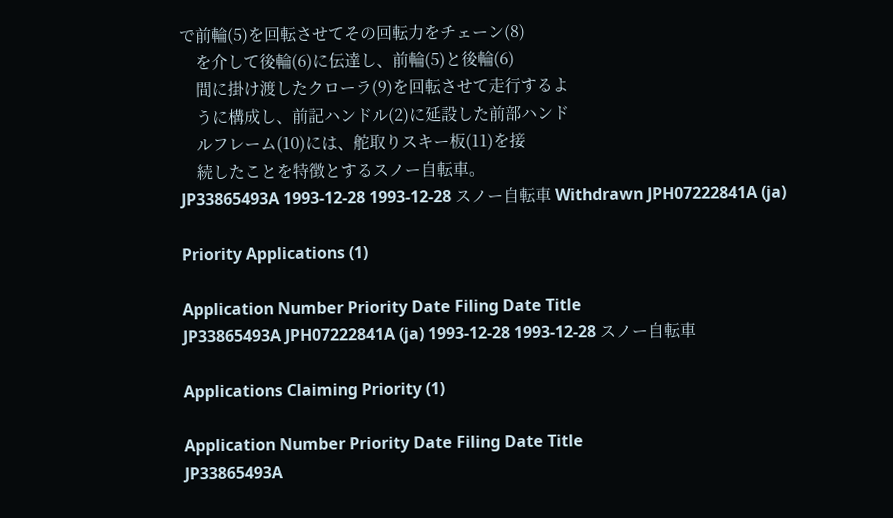で前輪(5)を回転させてその回転力をチェーン(8)
    を介して後輪(6)に伝達し、前輪(5)と後輪(6)
    間に掛け渡したクローラ(9)を回転させて走行するよ
    うに構成し、前記ハンドル(2)に延設した前部ハンド
    ルフレーム(10)には、舵取りスキー板(11)を接
    続したことを特徴とするスノー自転車。
JP33865493A 1993-12-28 1993-12-28 スノー自転車 Withdrawn JPH07222841A (ja)

Priority Applications (1)

Application Number Priority Date Filing Date Title
JP33865493A JPH07222841A (ja) 1993-12-28 1993-12-28 スノー自転車

Applications Claiming Priority (1)

Application Number Priority Date Filing Date Title
JP33865493A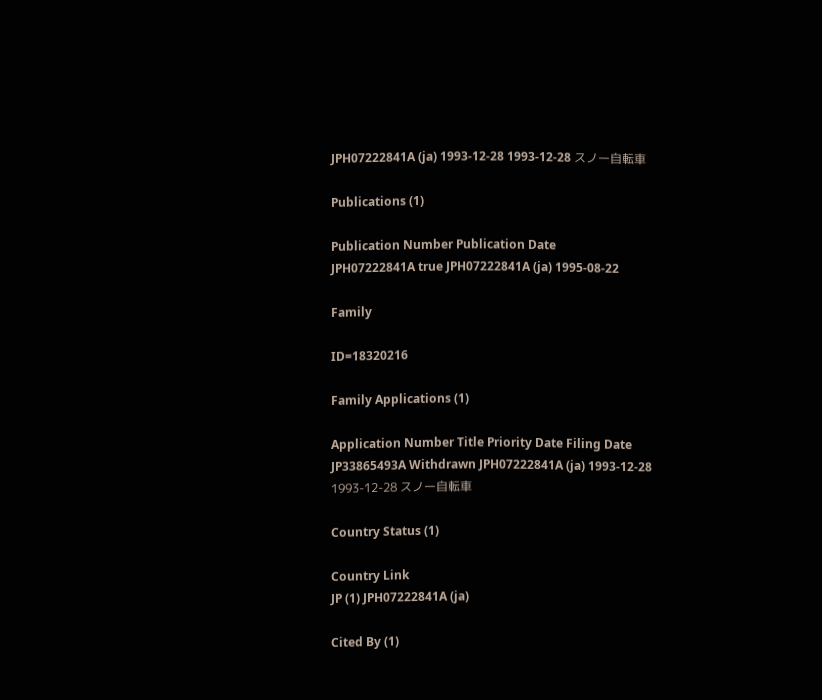JPH07222841A (ja) 1993-12-28 1993-12-28 スノー自転車

Publications (1)

Publication Number Publication Date
JPH07222841A true JPH07222841A (ja) 1995-08-22

Family

ID=18320216

Family Applications (1)

Application Number Title Priority Date Filing Date
JP33865493A Withdrawn JPH07222841A (ja) 1993-12-28 1993-12-28 スノー自転車

Country Status (1)

Country Link
JP (1) JPH07222841A (ja)

Cited By (1)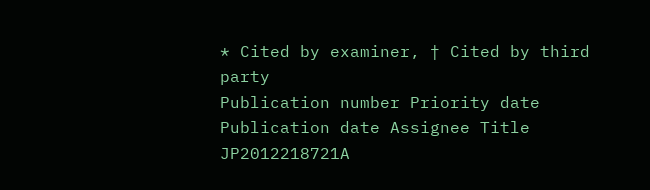* Cited by examiner, † Cited by third party
Publication number Priority date Publication date Assignee Title
JP2012218721A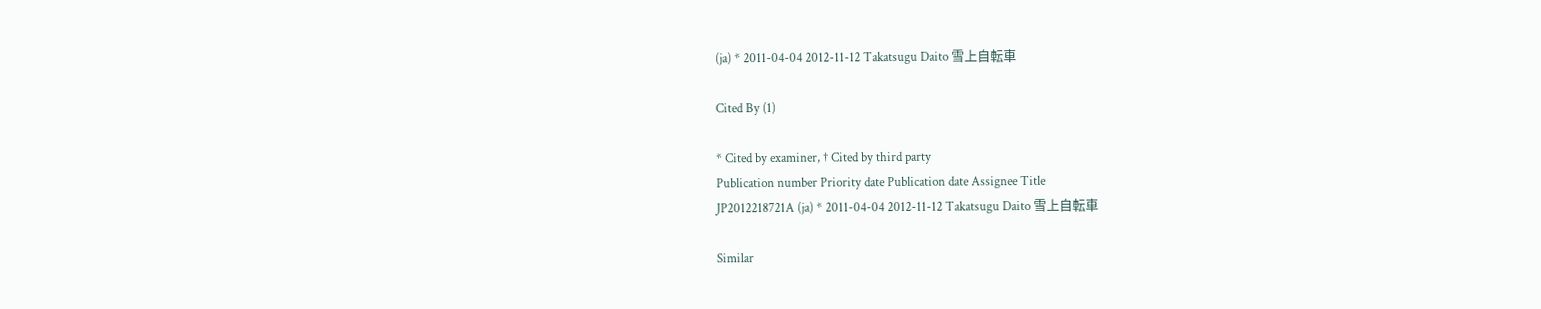(ja) * 2011-04-04 2012-11-12 Takatsugu Daito 雪上自転車

Cited By (1)

* Cited by examiner, † Cited by third party
Publication number Priority date Publication date Assignee Title
JP2012218721A (ja) * 2011-04-04 2012-11-12 Takatsugu Daito 雪上自転車

Similar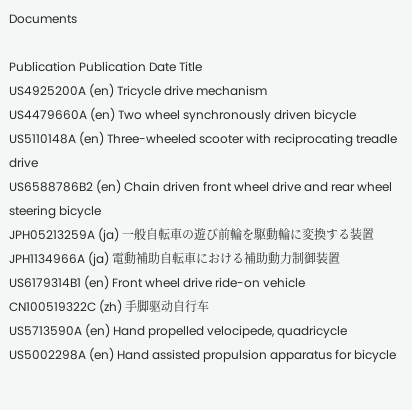Documents

Publication Publication Date Title
US4925200A (en) Tricycle drive mechanism
US4479660A (en) Two wheel synchronously driven bicycle
US5110148A (en) Three-wheeled scooter with reciprocating treadle drive
US6588786B2 (en) Chain driven front wheel drive and rear wheel steering bicycle
JPH05213259A (ja) 一般自転車の遊び前輪を駆動輪に変換する装置
JPH1134966A (ja) 電動補助自転車における補助動力制御装置
US6179314B1 (en) Front wheel drive ride-on vehicle
CN100519322C (zh) 手脚驱动自行车
US5713590A (en) Hand propelled velocipede, quadricycle
US5002298A (en) Hand assisted propulsion apparatus for bicycle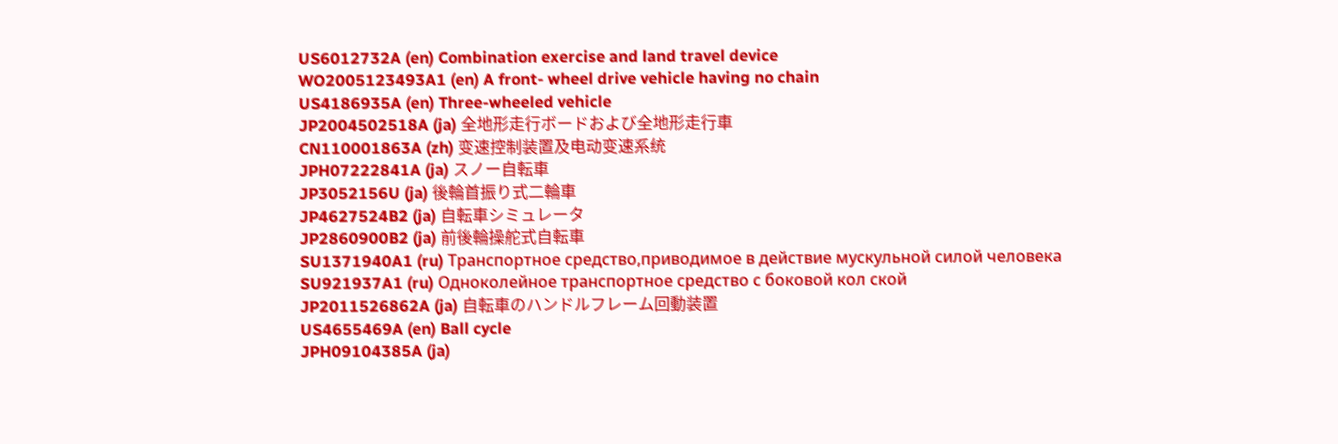US6012732A (en) Combination exercise and land travel device
WO2005123493A1 (en) A front- wheel drive vehicle having no chain
US4186935A (en) Three-wheeled vehicle
JP2004502518A (ja) 全地形走行ボードおよび全地形走行車
CN110001863A (zh) 变速控制装置及电动变速系统
JPH07222841A (ja) スノー自転車
JP3052156U (ja) 後輪首振り式二輪車
JP4627524B2 (ja) 自転車シミュレータ
JP2860900B2 (ja) 前後輪操舵式自転車
SU1371940A1 (ru) Транспортное средство,приводимое в действие мускульной силой человека
SU921937A1 (ru) Одноколейное транспортное средство с боковой кол ской
JP2011526862A (ja) 自転車のハンドルフレーム回動装置
US4655469A (en) Ball cycle
JPH09104385A (ja)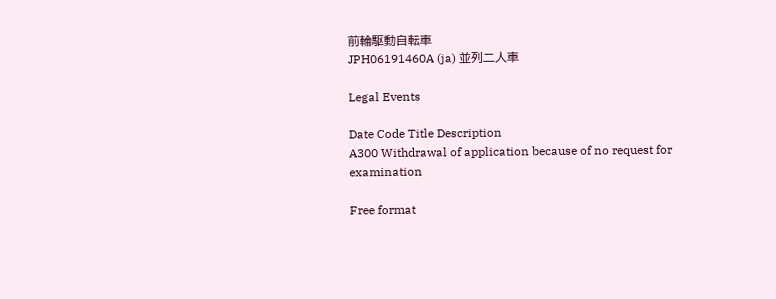前輪駆動自転車
JPH06191460A (ja) 並列二人車

Legal Events

Date Code Title Description
A300 Withdrawal of application because of no request for examination

Free format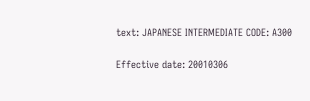text: JAPANESE INTERMEDIATE CODE: A300

Effective date: 20010306